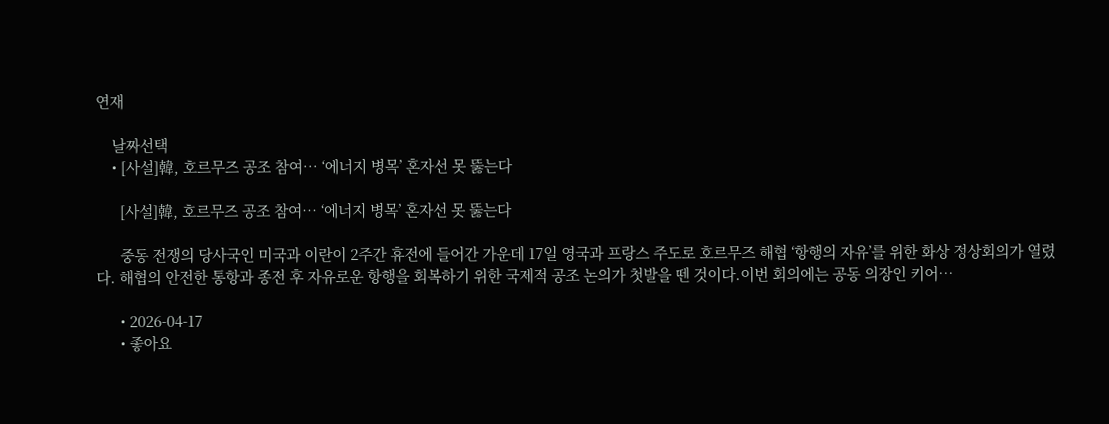연재

    날짜선택
    • [사설]韓, 호르무즈 공조 참여… ‘에너지 병목’ 혼자선 못 뚫는다

      [사설]韓, 호르무즈 공조 참여… ‘에너지 병목’ 혼자선 못 뚫는다

      중동 전쟁의 당사국인 미국과 이란이 2주간 휴전에 들어간 가운데 17일 영국과 프랑스 주도로 호르무즈 해협 ‘항행의 자유’를 위한 화상 정상회의가 열렸다. 해협의 안전한 통항과 종전 후 자유로운 항행을 회복하기 위한 국제적 공조 논의가 첫발을 뗀 것이다.이번 회의에는 공동 의장인 키어…

      • 2026-04-17
      • 좋아요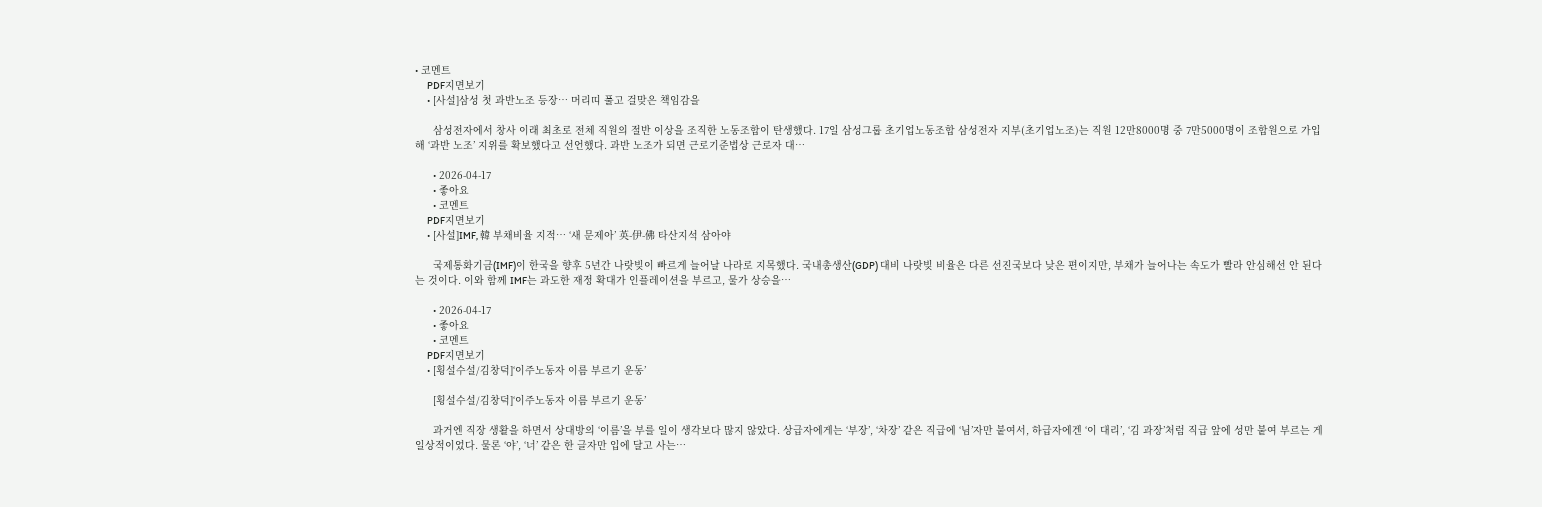• 코멘트
      PDF지면보기
    • [사설]삼성 첫 과반노조 등장… 머리띠 풀고 걸맞은 책임감을

      삼성전자에서 창사 이래 최초로 전체 직원의 절반 이상을 조직한 노동조합이 탄생했다. 17일 삼성그룹 초기업노동조합 삼성전자 지부(초기업노조)는 직원 12만8000명 중 7만5000명이 조합원으로 가입해 ‘과반 노조’ 지위를 확보했다고 선언했다. 과반 노조가 되면 근로기준법상 근로자 대…

      • 2026-04-17
      • 좋아요
      • 코멘트
      PDF지면보기
    • [사설]IMF, 韓 부채비율 지적… ‘새 문제아’ 英-伊-佛 타산지석 삼아야

      국제통화기금(IMF)이 한국을 향후 5년간 나랏빚이 빠르게 늘어날 나라로 지목했다. 국내총생산(GDP) 대비 나랏빚 비율은 다른 선진국보다 낮은 편이지만, 부채가 늘어나는 속도가 빨라 안심해선 안 된다는 것이다. 이와 함께 IMF는 과도한 재정 확대가 인플레이션을 부르고, 물가 상승을…

      • 2026-04-17
      • 좋아요
      • 코멘트
      PDF지면보기
    • [횡설수설/김창덕]‘이주노동자 이름 부르기 운동’

      [횡설수설/김창덕]‘이주노동자 이름 부르기 운동’

      과거엔 직장 생활을 하면서 상대방의 ‘이름’을 부를 일이 생각보다 많지 않았다. 상급자에게는 ‘부장’, ‘차장’ 같은 직급에 ‘님’자만 붙여서, 하급자에겐 ‘이 대리’, ‘김 과장’처럼 직급 앞에 성만 붙여 부르는 게 일상적이었다. 물론 ‘야’, ‘너’ 같은 한 글자만 입에 달고 사는…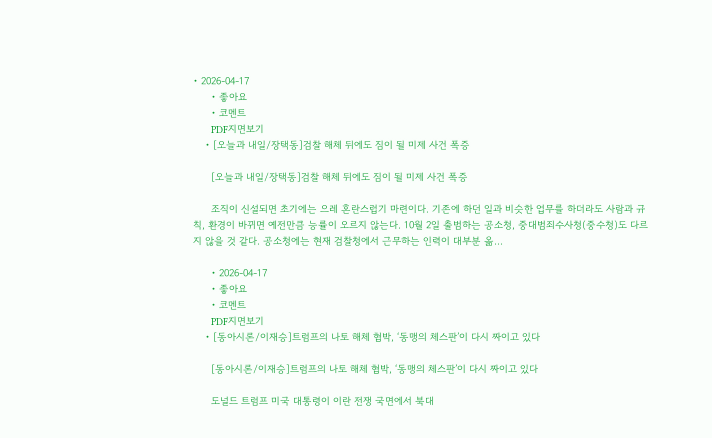• 2026-04-17
      • 좋아요
      • 코멘트
      PDF지면보기
    • [오늘과 내일/장택동]검찰 해체 뒤에도 짐이 될 미제 사건 폭증

      [오늘과 내일/장택동]검찰 해체 뒤에도 짐이 될 미제 사건 폭증

      조직이 신설되면 초기에는 으레 혼란스럽기 마련이다. 기존에 하던 일과 비슷한 업무를 하더라도 사람과 규칙, 환경이 바뀌면 예전만큼 능률이 오르지 않는다. 10월 2일 출범하는 공소청, 중대범죄수사청(중수청)도 다르지 않을 것 같다. 공소청에는 현재 검찰청에서 근무하는 인력이 대부분 옮…

      • 2026-04-17
      • 좋아요
      • 코멘트
      PDF지면보기
    • [동아시론/이재승]트럼프의 나토 해체 협박, ‘동맹의 체스판’이 다시 짜이고 있다

      [동아시론/이재승]트럼프의 나토 해체 협박, ‘동맹의 체스판’이 다시 짜이고 있다

      도널드 트럼프 미국 대통령이 이란 전쟁 국면에서 북대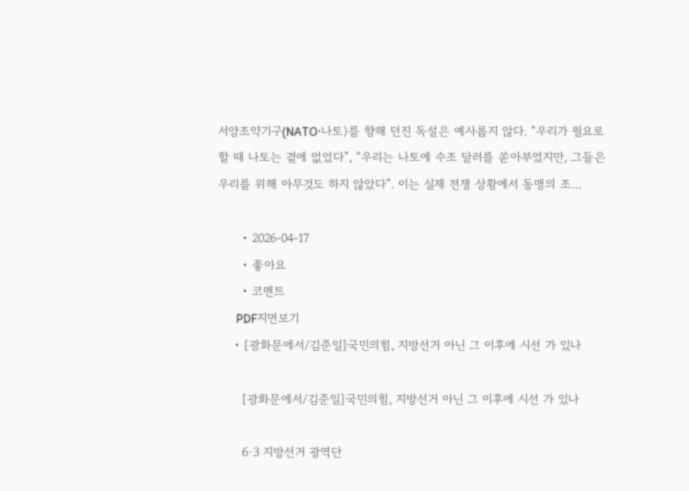서양조약기구(NATO·나토)를 향해 던진 독설은 예사롭지 않다. “우리가 필요로 할 때 나토는 곁에 없었다”, “우리는 나토에 수조 달러를 쏟아부었지만, 그들은 우리를 위해 아무것도 하지 않았다”. 이는 실제 전쟁 상황에서 동맹의 조…

      • 2026-04-17
      • 좋아요
      • 코멘트
      PDF지면보기
    • [광화문에서/김준일]국민의힘, 지방선거 아닌 그 이후에 시선 가 있나

      [광화문에서/김준일]국민의힘, 지방선거 아닌 그 이후에 시선 가 있나

      6·3 지방선거 광역단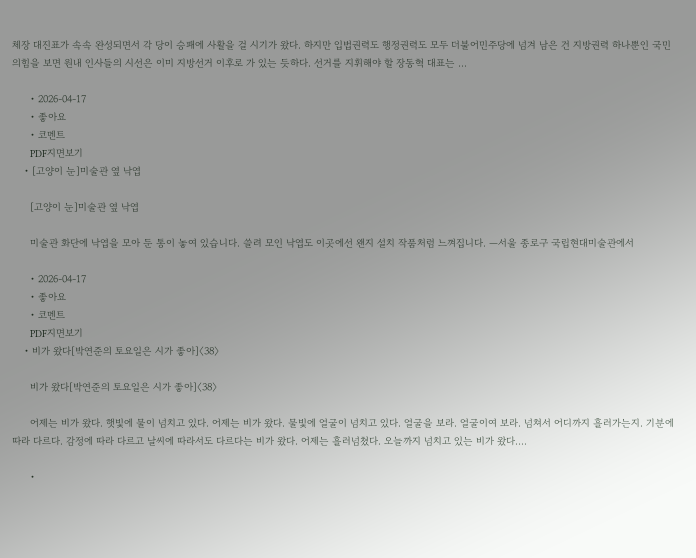체장 대진표가 속속 완성되면서 각 당이 승패에 사활을 걸 시기가 왔다. 하지만 입법권력도 행정권력도 모두 더불어민주당에 넘겨 남은 건 지방권력 하나뿐인 국민의힘을 보면 원내 인사들의 시선은 이미 지방선거 이후로 가 있는 듯하다. 선거를 지휘해야 할 장동혁 대표는 …

      • 2026-04-17
      • 좋아요
      • 코멘트
      PDF지면보기
    • [고양이 눈]미술관 옆 낙엽

      [고양이 눈]미술관 옆 낙엽

      미술관 화단에 낙엽을 모아 둔 통이 놓여 있습니다. 쓸려 모인 낙엽도 이곳에선 왠지 설치 작품처럼 느껴집니다. ―서울 종로구 국립현대미술관에서

      • 2026-04-17
      • 좋아요
      • 코멘트
      PDF지면보기
    • 비가 왔다[박연준의 토요일은 시가 좋아]〈38〉

      비가 왔다[박연준의 토요일은 시가 좋아]〈38〉

      어제는 비가 왔다. 햇빛에 물이 넘치고 있다. 어제는 비가 왔다. 물빛에 얼굴이 넘치고 있다. 얼굴을 보라. 얼굴이여 보라. 넘쳐서 어디까지 흘러가는지. 기분에 따라 다르다. 감정에 따라 다르고 날씨에 따라서도 다르다는 비가 왔다. 어제는 흘러넘쳤다. 오늘까지 넘치고 있는 비가 왔다.…

      •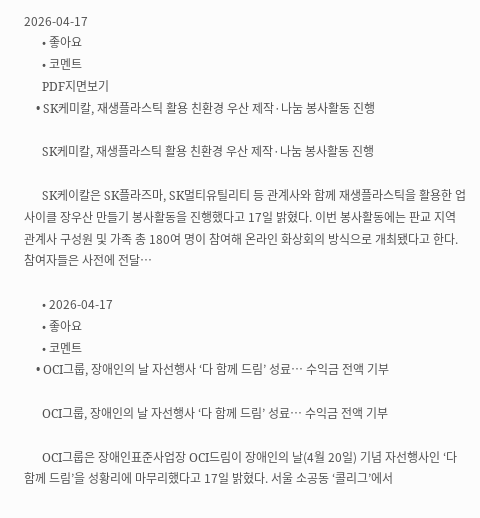2026-04-17
      • 좋아요
      • 코멘트
      PDF지면보기
    • SK케미칼, 재생플라스틱 활용 친환경 우산 제작·나눔 봉사활동 진행

      SK케미칼, 재생플라스틱 활용 친환경 우산 제작·나눔 봉사활동 진행

      SK케이칼은 SK플라즈마, SK멀티유틸리티 등 관계사와 함께 재생플라스틱을 활용한 업사이클 장우산 만들기 봉사활동을 진행했다고 17일 밝혔다. 이번 봉사활동에는 판교 지역 관계사 구성원 및 가족 총 180여 명이 참여해 온라인 화상회의 방식으로 개최됐다고 한다. 참여자들은 사전에 전달…

      • 2026-04-17
      • 좋아요
      • 코멘트
    • OCI그룹, 장애인의 날 자선행사 ‘다 함께 드림’ 성료… 수익금 전액 기부

      OCI그룹, 장애인의 날 자선행사 ‘다 함께 드림’ 성료… 수익금 전액 기부

      OCI그룹은 장애인표준사업장 OCI드림이 장애인의 날(4월 20일) 기념 자선행사인 ‘다 함께 드림’을 성황리에 마무리했다고 17일 밝혔다. 서울 소공동 ‘콜리그’에서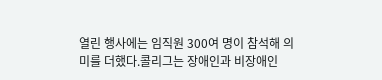열린 행사에는 임직원 300여 명이 참석해 의미를 더했다.콜리그는 장애인과 비장애인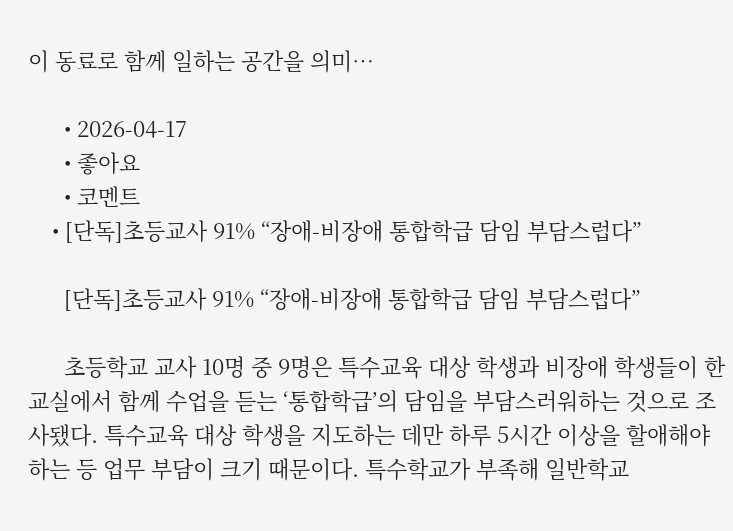이 동료로 함께 일하는 공간을 의미…

      • 2026-04-17
      • 좋아요
      • 코멘트
    • [단독]초등교사 91% “장애-비장애 통합학급 담임 부담스럽다”

      [단독]초등교사 91% “장애-비장애 통합학급 담임 부담스럽다”

      초등학교 교사 10명 중 9명은 특수교육 대상 학생과 비장애 학생들이 한 교실에서 함께 수업을 듣는 ‘통합학급’의 담임을 부담스러워하는 것으로 조사됐다. 특수교육 대상 학생을 지도하는 데만 하루 5시간 이상을 할애해야 하는 등 업무 부담이 크기 때문이다. 특수학교가 부족해 일반학교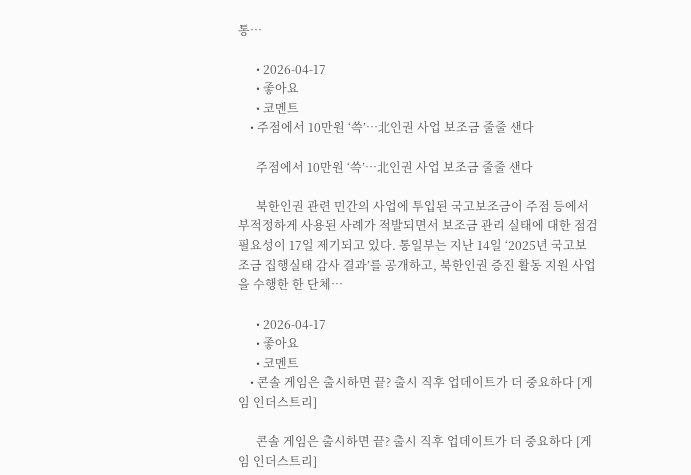통…

      • 2026-04-17
      • 좋아요
      • 코멘트
    • 주점에서 10만원 ‘쓱’…北인권 사업 보조금 줄줄 샌다

      주점에서 10만원 ‘쓱’…北인권 사업 보조금 줄줄 샌다

      북한인권 관련 민간의 사업에 투입된 국고보조금이 주점 등에서 부적정하게 사용된 사례가 적발되면서 보조금 관리 실태에 대한 점검 필요성이 17일 제기되고 있다. 통일부는 지난 14일 ‘2025년 국고보조금 집행실태 감사 결과’를 공개하고, 북한인권 증진 활동 지원 사업을 수행한 한 단체…

      • 2026-04-17
      • 좋아요
      • 코멘트
    • 콘솔 게임은 출시하면 끝? 출시 직후 업데이트가 더 중요하다 [게임 인더스트리]

      콘솔 게임은 출시하면 끝? 출시 직후 업데이트가 더 중요하다 [게임 인더스트리]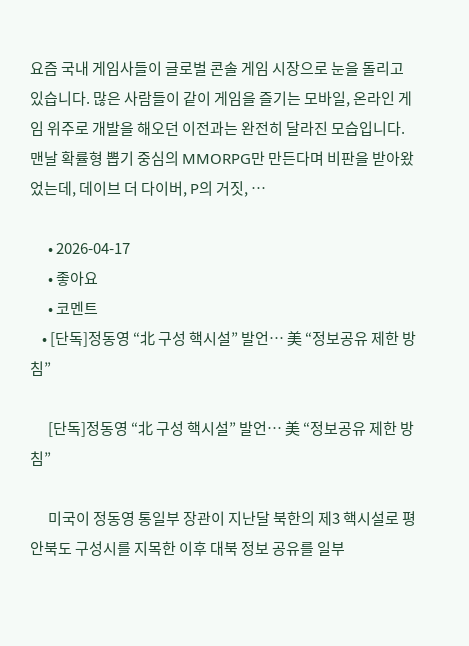요즘 국내 게임사들이 글로벌 콘솔 게임 시장으로 눈을 돌리고 있습니다. 많은 사람들이 같이 게임을 즐기는 모바일, 온라인 게임 위주로 개발을 해오던 이전과는 완전히 달라진 모습입니다.맨날 확률형 뽑기 중심의 MMORPG만 만든다며 비판을 받아왔었는데, 데이브 더 다이버, P의 거짓, …

      • 2026-04-17
      • 좋아요
      • 코멘트
    • [단독]정동영 “北 구성 핵시설” 발언… 美 “정보공유 제한 방침”

      [단독]정동영 “北 구성 핵시설” 발언… 美 “정보공유 제한 방침”

      미국이 정동영 통일부 장관이 지난달 북한의 제3 핵시설로 평안북도 구성시를 지목한 이후 대북 정보 공유를 일부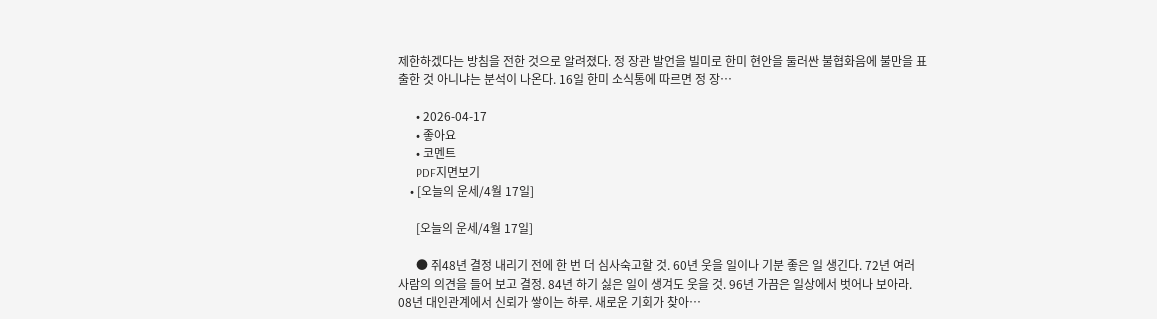제한하겠다는 방침을 전한 것으로 알려졌다. 정 장관 발언을 빌미로 한미 현안을 둘러싼 불협화음에 불만을 표출한 것 아니냐는 분석이 나온다. 16일 한미 소식통에 따르면 정 장…

      • 2026-04-17
      • 좋아요
      • 코멘트
      PDF지면보기
    • [오늘의 운세/4월 17일]

      [오늘의 운세/4월 17일]

      ● 쥐48년 결정 내리기 전에 한 번 더 심사숙고할 것. 60년 웃을 일이나 기분 좋은 일 생긴다. 72년 여러 사람의 의견을 들어 보고 결정. 84년 하기 싫은 일이 생겨도 웃을 것. 96년 가끔은 일상에서 벗어나 보아라. 08년 대인관계에서 신뢰가 쌓이는 하루. 새로운 기회가 찾아…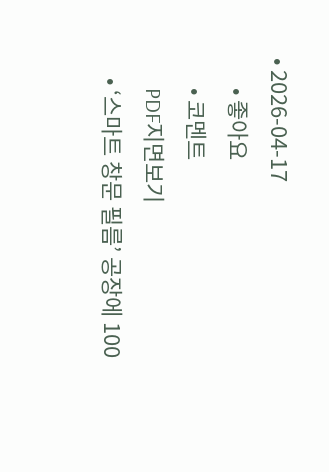• 2026-04-17
      • 좋아요
      • 코멘트
      PDF지면보기
    • ‘스마트 창문 필름’ 공장에 100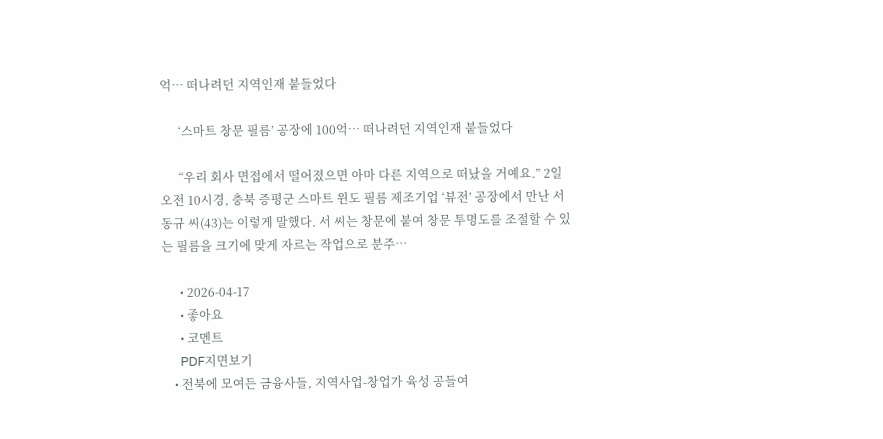억… 떠나려던 지역인재 붙들었다

      ‘스마트 창문 필름’ 공장에 100억… 떠나려던 지역인재 붙들었다

      “우리 회사 면접에서 떨어졌으면 아마 다른 지역으로 떠났을 거예요.” 2일 오전 10시경, 충북 증평군 스마트 윈도 필름 제조기업 ‘뷰전’ 공장에서 만난 서동규 씨(43)는 이렇게 말했다. 서 씨는 창문에 붙여 창문 투명도를 조절할 수 있는 필름을 크기에 맞게 자르는 작업으로 분주…

      • 2026-04-17
      • 좋아요
      • 코멘트
      PDF지면보기
    • 전북에 모여든 금융사들, 지역사업-창업가 육성 공들여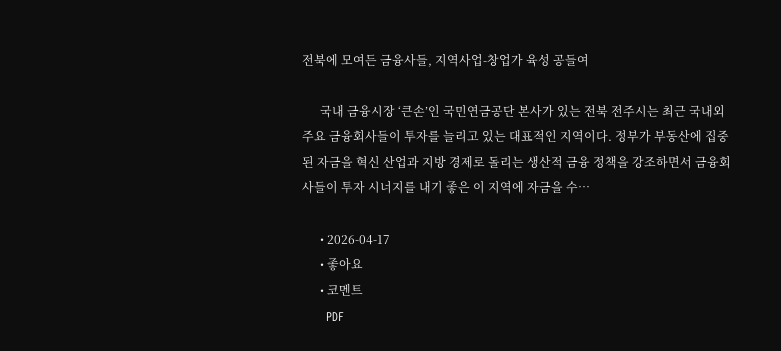전북에 모여든 금융사들, 지역사업-창업가 육성 공들여

      국내 금융시장 ‘큰손’인 국민연금공단 본사가 있는 전북 전주시는 최근 국내외 주요 금융회사들이 투자를 늘리고 있는 대표적인 지역이다. 정부가 부동산에 집중된 자금을 혁신 산업과 지방 경제로 돌리는 생산적 금융 정책을 강조하면서 금융회사들이 투자 시너지를 내기 좋은 이 지역에 자금을 수…

      • 2026-04-17
      • 좋아요
      • 코멘트
      PDF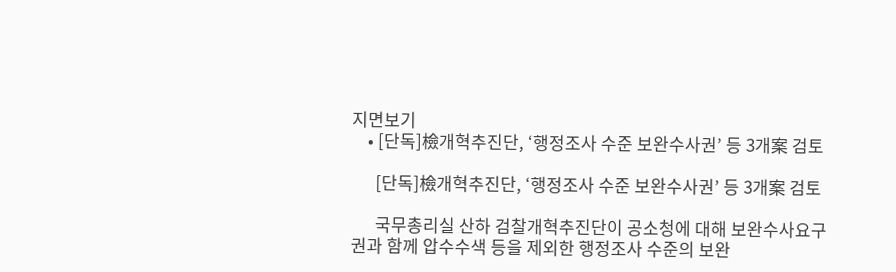지면보기
    • [단독]檢개혁추진단, ‘행정조사 수준 보완수사권’ 등 3개案 검토

      [단독]檢개혁추진단, ‘행정조사 수준 보완수사권’ 등 3개案 검토

      국무총리실 산하 검찰개혁추진단이 공소청에 대해 보완수사요구권과 함께 압수수색 등을 제외한 행정조사 수준의 보완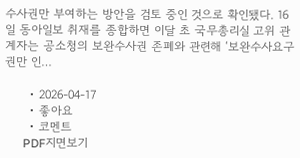수사권만 부여하는 방안을 검토 중인 것으로 확인됐다. 16일 동아일보 취재를 종합하면 이달 초 국무총리실 고위 관계자는 공소청의 보완수사권 존폐와 관련해 ‘보완수사요구권만 인…

      • 2026-04-17
      • 좋아요
      • 코멘트
      PDF지면보기